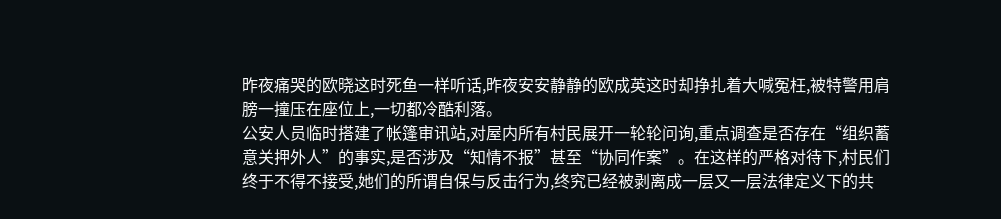昨夜痛哭的欧晓这时死鱼一样听话,昨夜安安静静的欧成英这时却挣扎着大喊冤枉,被特警用肩膀一撞压在座位上,一切都冷酷利落。
公安人员临时搭建了帐篷审讯站,对屋内所有村民展开一轮轮问询,重点调查是否存在“组织蓄意关押外人”的事实,是否涉及“知情不报”甚至“协同作案”。在这样的严格对待下,村民们终于不得不接受,她们的所谓自保与反击行为,终究已经被剥离成一层又一层法律定义下的共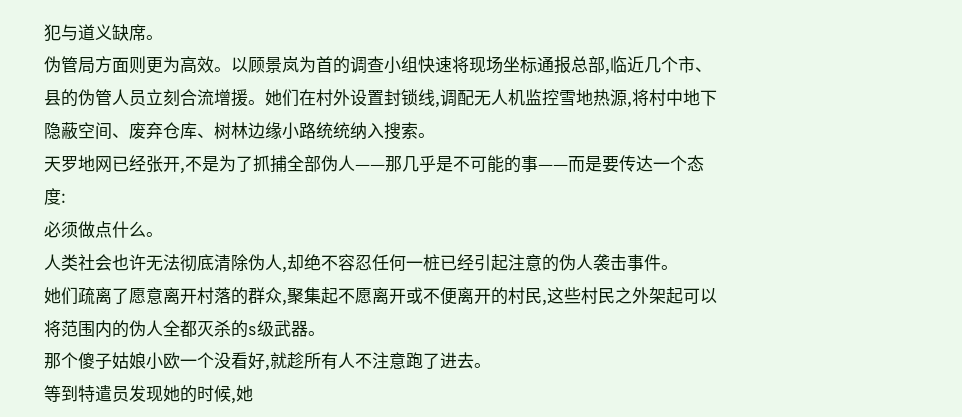犯与道义缺席。
伪管局方面则更为高效。以顾景岚为首的调查小组快速将现场坐标通报总部,临近几个市、县的伪管人员立刻合流增援。她们在村外设置封锁线,调配无人机监控雪地热源,将村中地下隐蔽空间、废弃仓库、树林边缘小路统统纳入搜索。
天罗地网已经张开,不是为了抓捕全部伪人——那几乎是不可能的事——而是要传达一个态度:
必须做点什么。
人类社会也许无法彻底清除伪人,却绝不容忍任何一桩已经引起注意的伪人袭击事件。
她们疏离了愿意离开村落的群众,聚集起不愿离开或不便离开的村民,这些村民之外架起可以将范围内的伪人全都灭杀的s级武器。
那个傻子姑娘小欧一个没看好,就趁所有人不注意跑了进去。
等到特遣员发现她的时候,她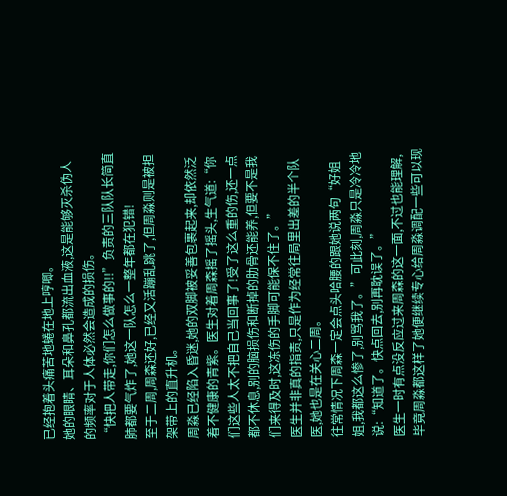已经抱着头痛苦地蜷在地上哼唧。
她的眼睛、耳朵和鼻孔都流出血液,这是能够灭杀伪人的频率对于人体必然会造成的损伤。
“快把人带走,你们怎么做事的!!”负责的三队队长简直肺都要气炸了,她这一队怎么一整年都在犯错!
至于二周,周森还好,已经又活蹦乱跳了,但周淼则是被担架带上的直升机。
周淼已经陷入昏迷,她的双脚被妥善包裹起来,却依然泛着不健康的青紫。医生对着周森摇了摇头,生气道:“你们这些人太不把自己当回事了!受了这么重的伤,还一点都不休息,别的脑损伤和断掉的肋骨还能养,但要不是我们来得及时,这冻伤的手脚可能保不住了。”
医生并非真的指责,只是作为经常往局里出差的半个队医,她也是在关心二周。
往常情况下周森一定会点头哈腰的跟她说两句“好姐姐,我都这么惨了,别骂我了。”可此刻,周淼只是冷冷地说:“知道了。快点回去,别再耽误了。”
医生一时有点没反应过来周森的这一面,不过也能理解,毕竟周淼都这样了她便继续专心给周淼调配一些可以现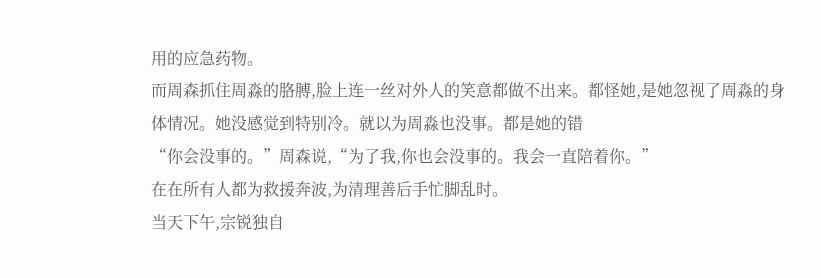用的应急药物。
而周森抓住周淼的胳膊,脸上连一丝对外人的笑意都做不出来。都怪她,是她忽视了周淼的身体情况。她没感觉到特别冷。就以为周淼也没事。都是她的错
“你会没事的。”周森说,“为了我,你也会没事的。我会一直陪着你。”
在在所有人都为救援奔波,为清理善后手忙脚乱时。
当天下午,宗锐独自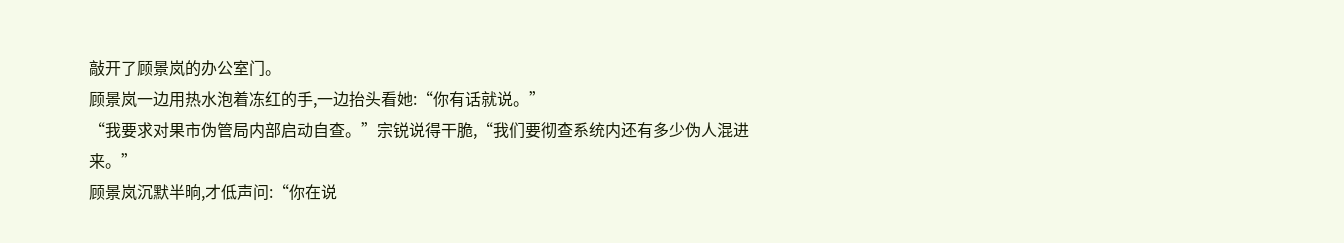敲开了顾景岚的办公室门。
顾景岚一边用热水泡着冻红的手,一边抬头看她:“你有话就说。”
“我要求对果市伪管局内部启动自查。”宗锐说得干脆,“我们要彻查系统内还有多少伪人混进来。”
顾景岚沉默半晌,才低声问:“你在说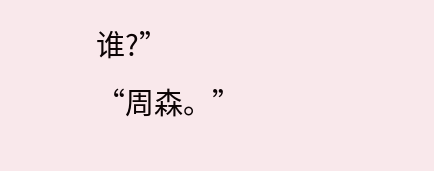谁?”
“周森。”